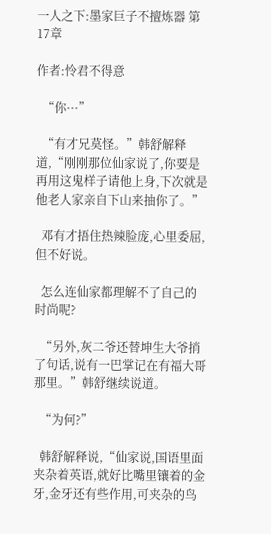一人之下:墨家巨子不擅炼器 第17章

作者:怜君不得意

  “你···”

  “有才兄莫怪。”韩舒解释道,“刚刚那位仙家说了,你要是再用这鬼样子请他上身,下次就是他老人家亲自下山来抽你了。”

  邓有才捂住热辣脸庞,心里委屈,但不好说。

  怎么连仙家都理解不了自己的时尚呢?

  “另外,灰二爷还替坤生大爷捎了句话,说有一巴掌记在有福大哥那里。”韩舒继续说道。

  “为何?”

  韩舒解释说,“仙家说,国语里面夹杂着英语,就好比嘴里镶着的金牙,金牙还有些作用,可夹杂的鸟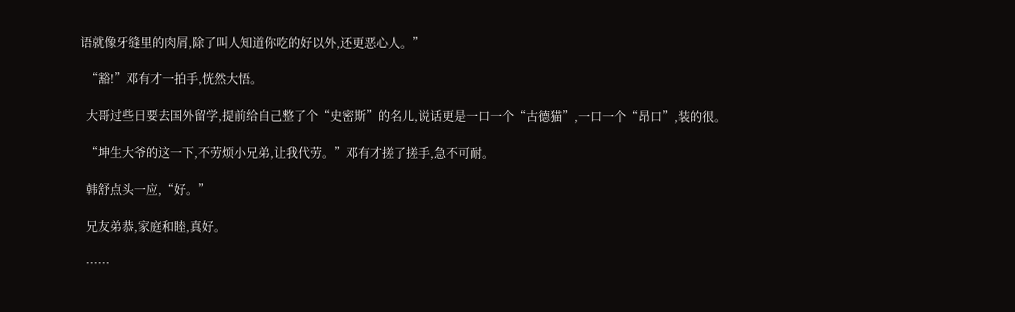语就像牙缝里的肉屑,除了叫人知道你吃的好以外,还更恶心人。”

  “豁!”邓有才一拍手,恍然大悟。

  大哥过些日要去国外留学,提前给自己整了个“史密斯”的名儿,说话更是一口一个“古德猫”,一口一个“昂口”,装的很。

  “坤生大爷的这一下,不劳烦小兄弟,让我代劳。”邓有才搓了搓手,急不可耐。

  韩舒点头一应,“好。”

  兄友弟恭,家庭和睦,真好。

  ······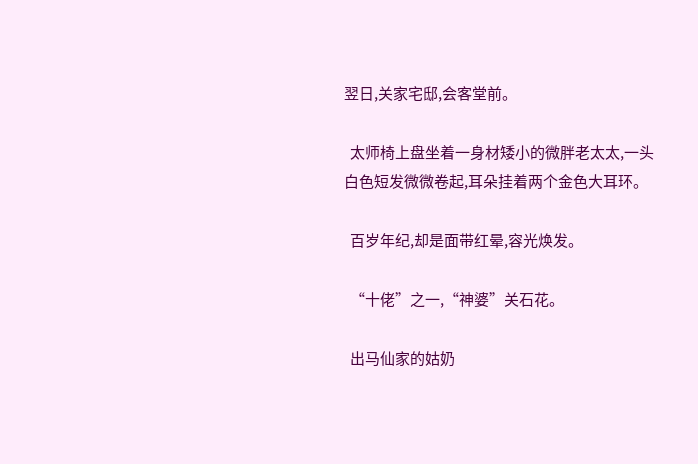翌日,关家宅邸,会客堂前。

  太师椅上盘坐着一身材矮小的微胖老太太,一头白色短发微微卷起,耳朵挂着两个金色大耳环。

  百岁年纪,却是面带红晕,容光焕发。

  “十佬”之一,“神婆”关石花。

  出马仙家的姑奶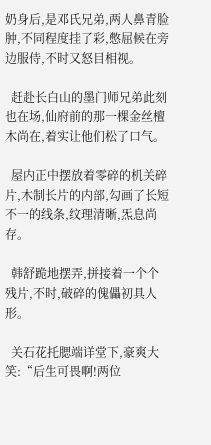奶身后,是邓氏兄弟,两人鼻青脸肿,不同程度挂了彩,憋屈候在旁边服侍,不时又怒目相视。

  赶赴长白山的墨门师兄弟此刻也在场,仙府前的那一棵金丝檀木尚在,着实让他们松了口气。

  屋内正中摆放着零碎的机关碎片,木制长片的内部,勾画了长短不一的线条,纹理清晰,炁息尚存。

  韩舒跪地摆弄,拼接着一个个残片,不时,破碎的傀儡初具人形。

  关石花托腮端详堂下,豪爽大笑:“后生可畏啊!两位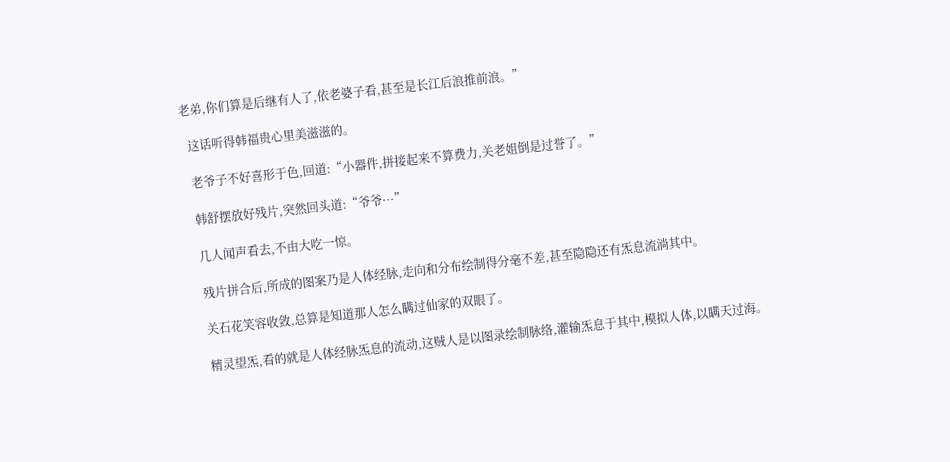老弟,你们算是后继有人了,依老婆子看,甚至是长江后浪推前浪。”

  这话听得韩福贵心里美滋滋的。

  老爷子不好喜形于色,回道:“小器件,拼接起来不算费力,关老姐倒是过誉了。”

  韩舒摆放好残片,突然回头道:“爷爷···”

  几人闻声看去,不由大吃一惊。

  残片拼合后,所成的图案乃是人体经脉,走向和分布绘制得分毫不差,甚至隐隐还有炁息流淌其中。

  关石花笑容收敛,总算是知道那人怎么瞒过仙家的双眼了。

  精灵望炁,看的就是人体经脉炁息的流动,这贼人是以图录绘制脉络,灌输炁息于其中,模拟人体,以瞒天过海。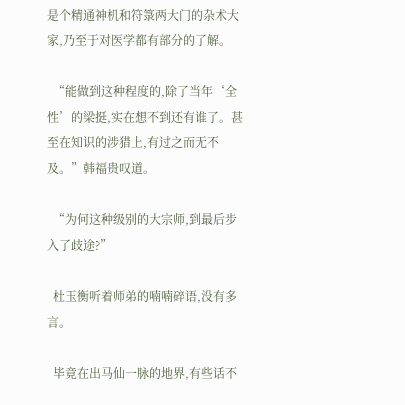是个精通神机和符箓两大门的杂术大家,乃至于对医学都有部分的了解。

  “能做到这种程度的,除了当年‘全性’的梁挺,实在想不到还有谁了。甚至在知识的涉猎上,有过之而无不及。”韩福贵叹道。

  “为何这种级别的大宗师,到最后步入了歧途?”

  杜玉衡听着师弟的喃喃碎语,没有多言。

  毕竟在出马仙一脉的地界,有些话不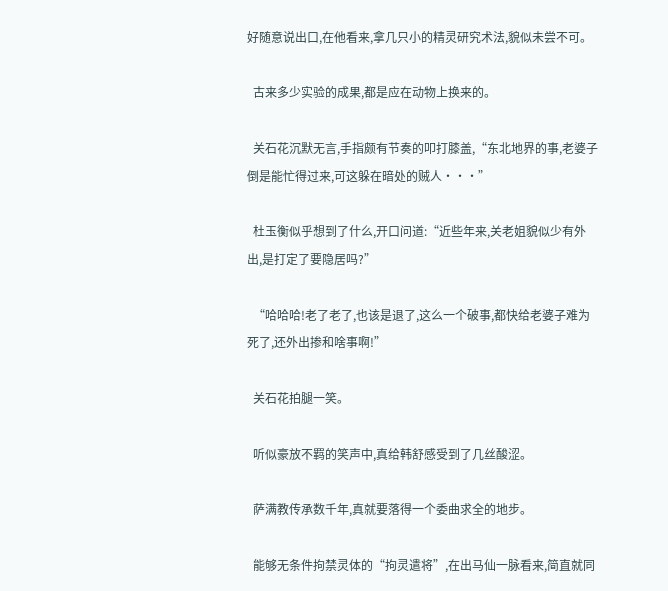好随意说出口,在他看来,拿几只小的精灵研究术法,貌似未尝不可。

  古来多少实验的成果,都是应在动物上换来的。

  关石花沉默无言,手指颇有节奏的叩打膝盖,“东北地界的事,老婆子倒是能忙得过来,可这躲在暗处的贼人···”

  杜玉衡似乎想到了什么,开口问道:“近些年来,关老姐貌似少有外出,是打定了要隐居吗?”

  “哈哈哈!老了老了,也该是退了,这么一个破事,都快给老婆子难为死了,还外出掺和啥事啊!”

  关石花拍腿一笑。

  听似豪放不羁的笑声中,真给韩舒感受到了几丝酸涩。

  萨满教传承数千年,真就要落得一个委曲求全的地步。

  能够无条件拘禁灵体的“拘灵遣将”,在出马仙一脉看来,简直就同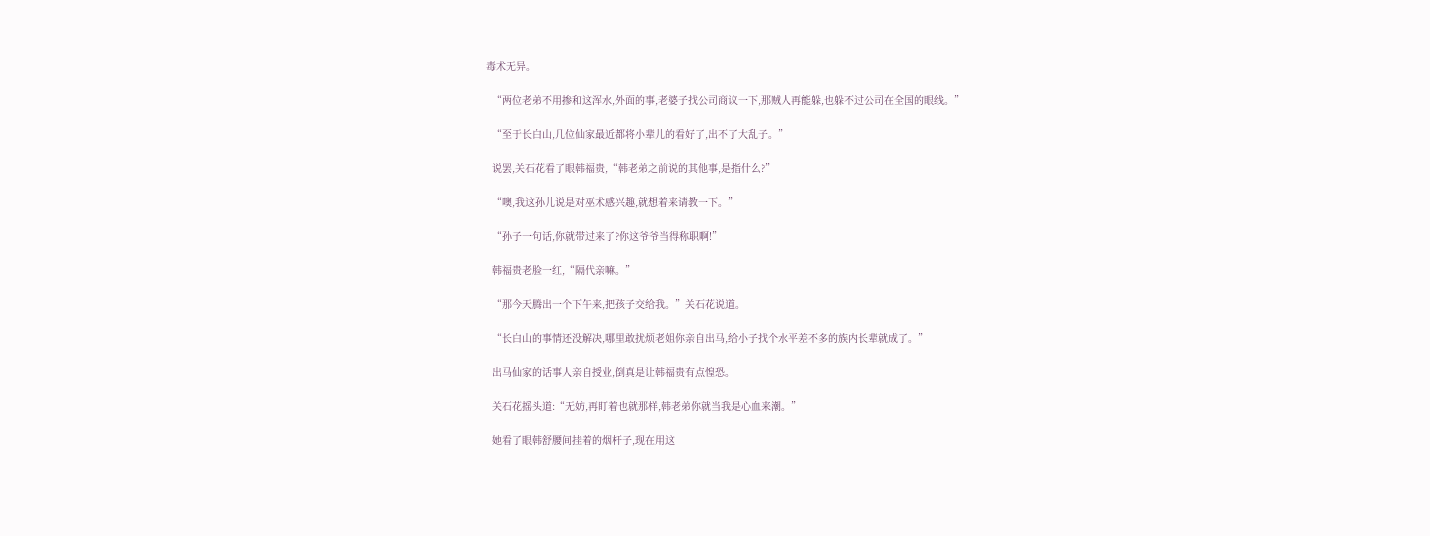毒术无异。

  “两位老弟不用掺和这浑水,外面的事,老婆子找公司商议一下,那贼人再能躲,也躲不过公司在全国的眼线。”

  “至于长白山,几位仙家最近都将小辈儿的看好了,出不了大乱子。”

  说罢,关石花看了眼韩福贵,“韩老弟之前说的其他事,是指什么?”

  “噢,我这孙儿说是对巫术感兴趣,就想着来请教一下。”

  “孙子一句话,你就带过来了?你这爷爷当得称职啊!”

  韩福贵老脸一红,“隔代亲嘛。”

  “那今天腾出一个下午来,把孩子交给我。”关石花说道。

  “长白山的事情还没解决,哪里敢扰烦老姐你亲自出马,给小子找个水平差不多的族内长辈就成了。”

  出马仙家的话事人亲自授业,倒真是让韩福贵有点惶恐。

  关石花摇头道:“无妨,再盯着也就那样,韩老弟你就当我是心血来潮。”

  她看了眼韩舒腰间挂着的烟杆子,现在用这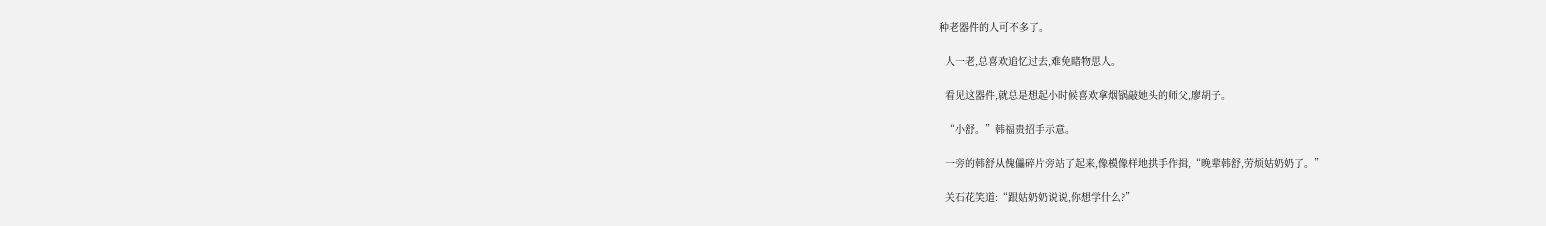种老器件的人可不多了。

  人一老,总喜欢追忆过去,难免睹物思人。

  看见这器件,就总是想起小时候喜欢拿烟锅敲她头的师父,廖胡子。

  “小舒。”韩福贵招手示意。

  一旁的韩舒从傀儡碎片旁站了起来,像模像样地拱手作揖,“晚辈韩舒,劳烦姑奶奶了。”

  关石花笑道:“跟姑奶奶说说,你想学什么?”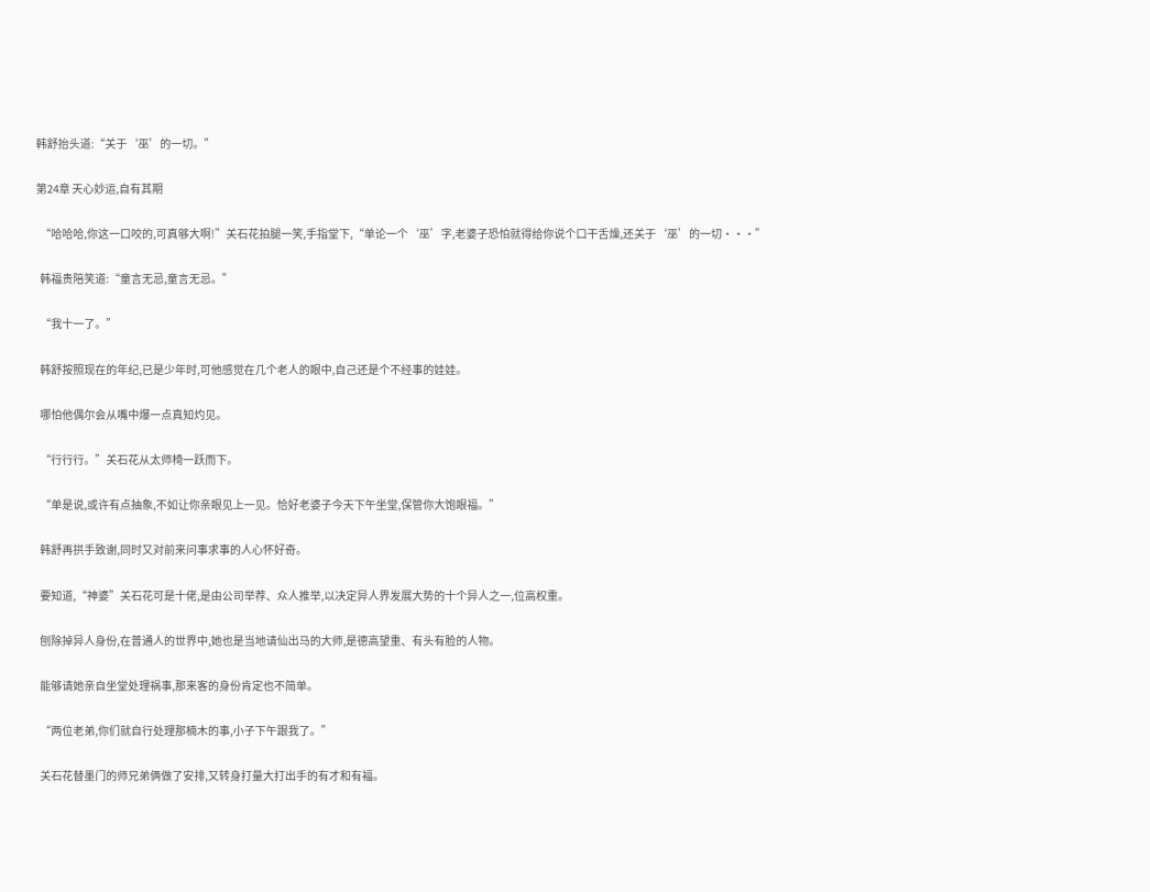韩舒抬头道:“关于‘巫’的一切。”

第24章 天心妙运,自有其期

  “哈哈哈,你这一口咬的,可真够大啊!”关石花拍腿一笑,手指堂下,“单论一个‘巫’字,老婆子恐怕就得给你说个口干舌燥,还关于‘巫’的一切···”

  韩福贵陪笑道:“童言无忌,童言无忌。”

  “我十一了。”

  韩舒按照现在的年纪,已是少年时,可他感觉在几个老人的眼中,自己还是个不经事的娃娃。

  哪怕他偶尔会从嘴中爆一点真知灼见。

  “行行行。”关石花从太师椅一跃而下。

  “单是说,或许有点抽象,不如让你亲眼见上一见。恰好老婆子今天下午坐堂,保管你大饱眼福。”

  韩舒再拱手致谢,同时又对前来问事求事的人心怀好奇。

  要知道,“神婆”关石花可是十佬,是由公司举荐、众人推举,以决定异人界发展大势的十个异人之一,位高权重。

  刨除掉异人身份,在普通人的世界中,她也是当地请仙出马的大师,是德高望重、有头有脸的人物。

  能够请她亲自坐堂处理祸事,那来客的身份肯定也不简单。

  “两位老弟,你们就自行处理那楠木的事,小子下午跟我了。”

  关石花替墨门的师兄弟俩做了安排,又转身打量大打出手的有才和有福。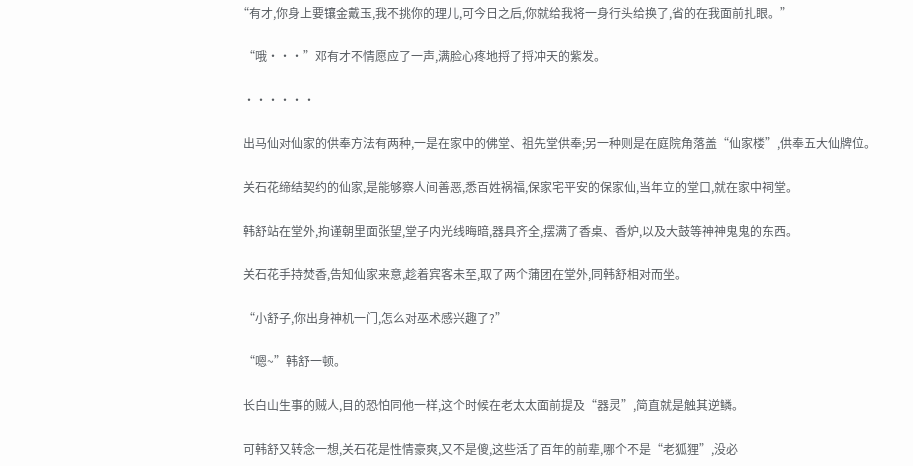“有才,你身上要镶金戴玉,我不挑你的理儿,可今日之后,你就给我将一身行头给换了,省的在我面前扎眼。”

  “哦···”邓有才不情愿应了一声,满脸心疼地捋了捋冲天的紫发。

  ······

  出马仙对仙家的供奉方法有两种,一是在家中的佛堂、祖先堂供奉;另一种则是在庭院角落盖“仙家楼”,供奉五大仙牌位。

  关石花缔结契约的仙家,是能够察人间善恶,悉百姓祸福,保家宅平安的保家仙,当年立的堂口,就在家中祠堂。

  韩舒站在堂外,拘谨朝里面张望,堂子内光线晦暗,器具齐全,摆满了香桌、香炉,以及大鼓等神神鬼鬼的东西。

  关石花手持焚香,告知仙家来意,趁着宾客未至,取了两个蒲团在堂外,同韩舒相对而坐。

  “小舒子,你出身神机一门,怎么对巫术感兴趣了?”

  “嗯~”韩舒一顿。

  长白山生事的贼人,目的恐怕同他一样,这个时候在老太太面前提及“器灵”,简直就是触其逆鳞。

  可韩舒又转念一想,关石花是性情豪爽,又不是傻,这些活了百年的前辈,哪个不是“老狐狸”,没必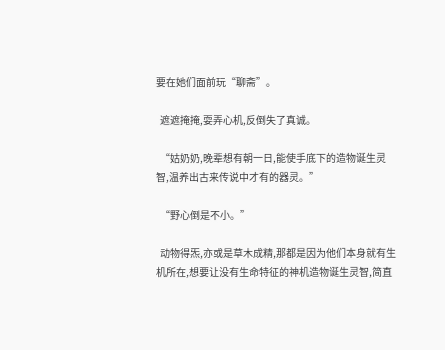要在她们面前玩“聊斋”。

  遮遮掩掩,耍弄心机,反倒失了真诚。

  “姑奶奶,晚辈想有朝一日,能使手底下的造物诞生灵智,温养出古来传说中才有的器灵。”

  “野心倒是不小。”

  动物得炁,亦或是草木成精,那都是因为他们本身就有生机所在,想要让没有生命特征的神机造物诞生灵智,简直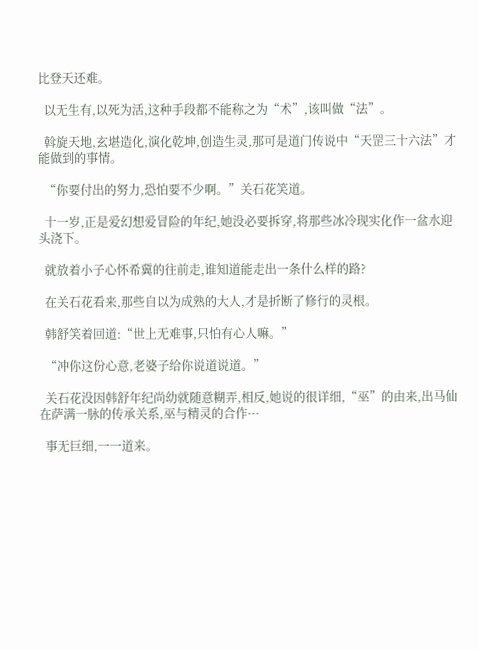比登天还难。

  以无生有,以死为活,这种手段都不能称之为“术”,该叫做“法”。

  斡旋天地,玄堪造化,演化乾坤,创造生灵,那可是道门传说中“天罡三十六法”才能做到的事情。

  “你要付出的努力,恐怕要不少啊。”关石花笑道。

  十一岁,正是爱幻想爱冒险的年纪,她没必要拆穿,将那些冰冷现实化作一盆水迎头浇下。

  就放着小子心怀希冀的往前走,谁知道能走出一条什么样的路?

  在关石花看来,那些自以为成熟的大人,才是折断了修行的灵根。

  韩舒笑着回道:“世上无难事,只怕有心人嘛。”

  “冲你这份心意,老婆子给你说道说道。”

  关石花没因韩舒年纪尚幼就随意糊弄,相反,她说的很详细,“巫”的由来,出马仙在萨满一脉的传承关系,巫与精灵的合作···

  事无巨细,一一道来。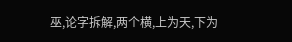巫,论字拆解,两个横,上为天,下为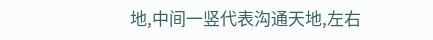地,中间一竖代表沟通天地,左右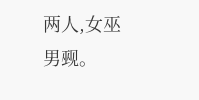两人,女巫男觋。